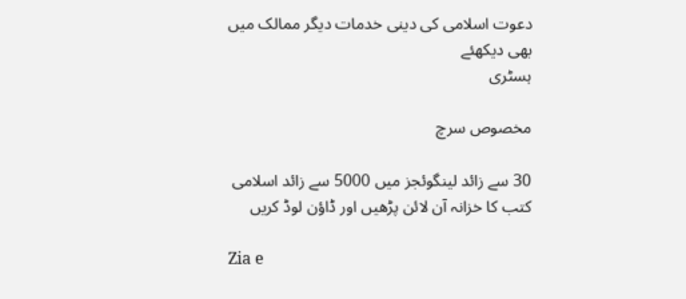دعوت اسلامی کی دینی خدمات دیگر ممالک میں بھی دیکھئے
ہسٹری

مخصوص سرچ

30 سے زائد لینگوئجز میں 5000 سے زائد اسلامی کتب کا خزانہ آن لائن پڑھیں اور ڈاؤن لوڈ کریں

Zia e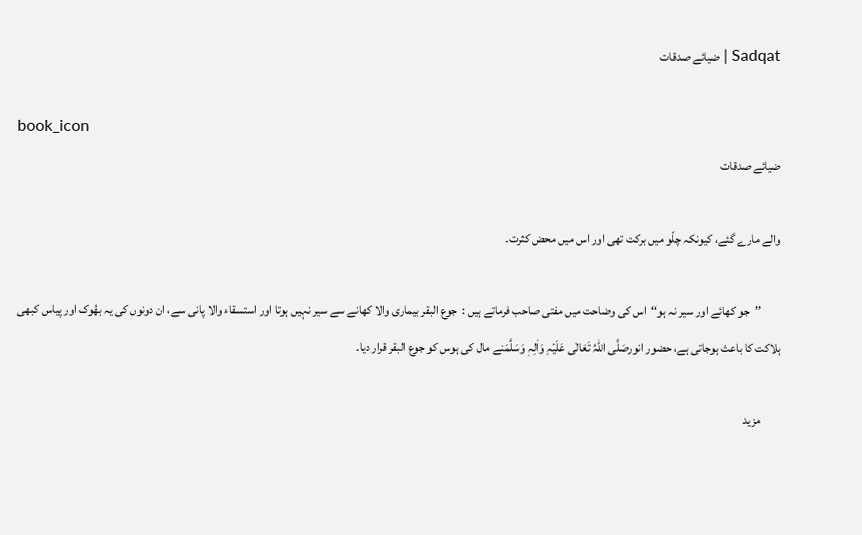Sadqat | ضیائے صدقات

book_icon
ضیائے صدقات

والے مارے گئے، کیونکہ چلّو میں برکت تھی اور اس میں محض کثرت۔

        ’’جو کھائے اور سیر نہ ہو‘‘اس کی وضاحت میں مفتی صاحب فرماتے ہیں :  جوع البقر بیماری والا کھانے سے سیر نہیں ہوتا اور استسقاء والا پانی سے، ان دونوں کی یہ بھُوک اور پیاس کبھی ہلاکت کا باعث ہوجاتی ہے، حضور انورصَلَّی اللہُ تَعَالٰی عَلَیْہِ وَاٰلِہٖ وَسَلَّمَنے مال کی ہوس کو جوع البقر قرار دیا۔

        مزید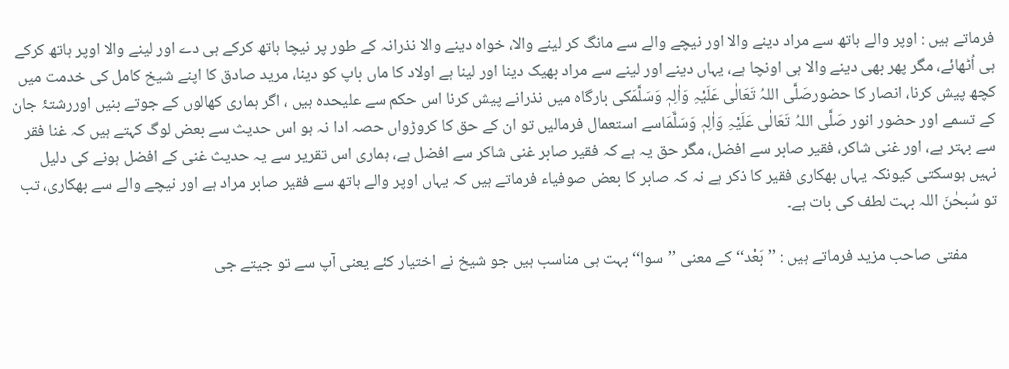فرماتے ہیں : اوپر والے ہاتھ سے مراد دینے والا اور نیچے والے سے مانگ کر لینے والا، خواہ دینے والا نذرانہ کے طور پر نیچا ہاتھ کرکے ہی دے اور لینے والا اوپر ہاتھ کرکے ہی اُٹھائے، مگر پھر بھی دینے والا ہی اونچا ہے، یہاں دینے اور لینے سے مراد بھیک دینا اور لینا ہے اولاد کا ماں باپ کو دینا، مرید صادق کا اپنے شیخ کامل کی خدمت میں کچھ پیش کرنا، انصار کا حضورصَلَّی اللہُ تَعَالٰی عَلَیْہِ وَاٰلِہٖ وَسَلَّمَکی بارگاہ میں نذرانے پیش کرنا اس حکم سے علیحدہ ہیں ، اگر ہماری کھالوں کے جوتے بنیں اوررشتۂ جان کے تسمے اور حضور انور صَلَّی اللہُ تَعَالٰی عَلَیْہِ وَاٰلِہٖ وَسَلَّمَاسے استعمال فرمالیں تو ان کے حق کا کروڑواں حصہ ادا نہ ہو اس حدیث سے بعض لوگ کہتے ہیں کہ غنا فقر سے بہتر ہے، اور غنی شاکر، فقیر صابر سے افضل، مگر حق یہ ہے کہ فقیر صابر غنی شاکر سے افضل ہے، ہماری اس تقریر سے یہ حدیث غنی کے افضل ہونے کی دلیل نہیں ہوسکتی کیونکہ یہاں بھکاری فقیر کا ذکر ہے نہ کہ صابر کا بعض صوفیاء فرماتے ہیں کہ یہاں اوپر والے ہاتھ سے فقیر صابر مراد ہے اور نیچے والے سے بھکاری، تب تو سُبحٰنَ اللہ بہت لطف کی بات ہے۔

        مفتی صاحب مزید فرماتے ہیں : ’’بَعْد‘‘کے معنی ’’سوا‘‘ بہت ہی مناسب ہیں جو شیخ نے اختیار کئے یعنی آپ سے تو جیتے جی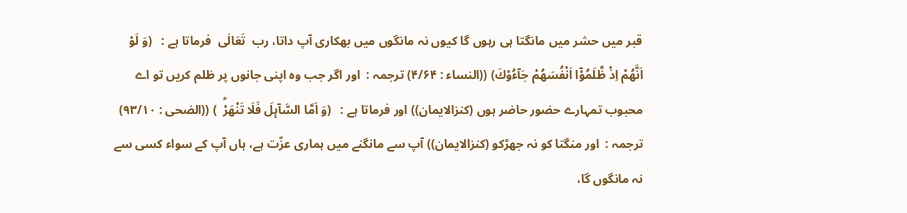قبر میں حشر میں مانگتا ہی رہوں گا کیوں نہ مانگوں میں بھکاری آپ داتا، رب  تَعَالٰی  فرماتا ہے :   (وَ لَوْ اَنَّهُمْ اِذْ ظَّلَمُوْۤا اَنْفُسَهُمْ جَآءُوْكَ) ((النساء : ۴/۶۴) ترجمہ :  اور اگر جب وہ اپنی جانوں پر ظلم کریں تو اے محبوب تمہارے حضور حاضر ہوں (کنزالایمان)) اور فرماتا ہے :   (وَ اَمَّا السَّآىٕلَ فَلَا تَنْهَرْؕ  ) ((الضحی : ۹۳/۱۰) ترجمہ :  اور منگتا کو نہ جھڑکو (کنزالایمان)) آپ سے مانگنے میں ہماری عزّت ہے، ہاں آپ کے سواء کسی سے نہ مانگوں گا،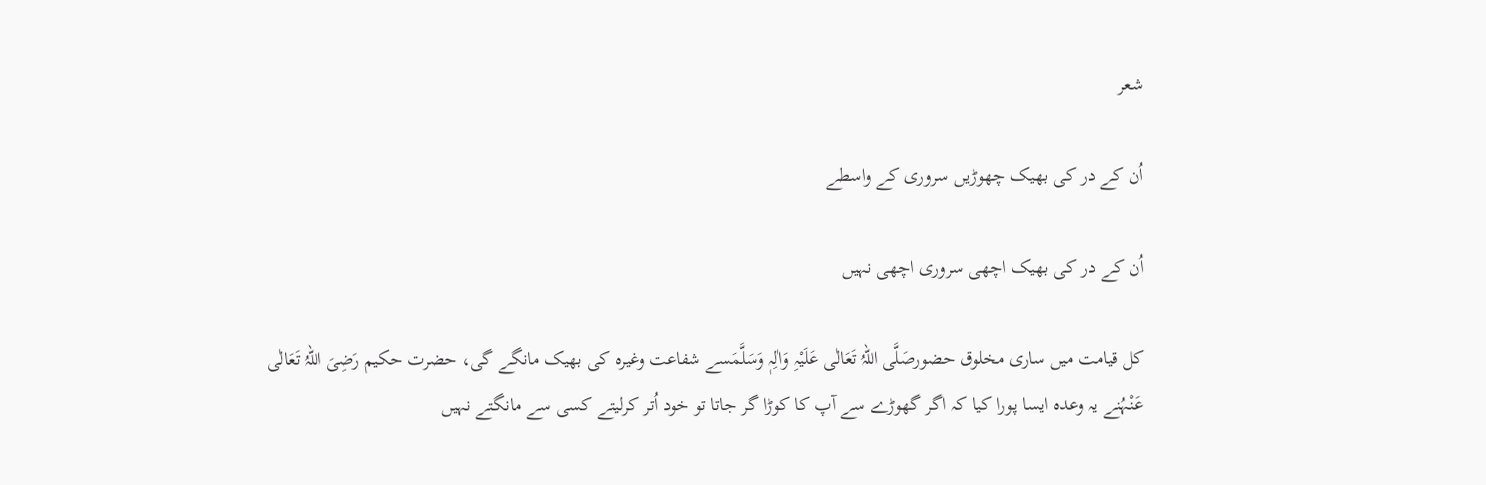شعر

اُن کے در کی بھیک چھوڑیں سروری کے واسطے

اُن کے در کی بھیک اچھی سروری اچھی نہیں

کل قیامت میں ساری مخلوق حضورصَلَّی اللہُ تَعَالٰی عَلَیْہِ وَاٰلِہٖ وَسَلَّمَسے شفاعت وغیرہ کی بھیک مانگے گی، حضرت حکیم رَضِیَ اللہُ تَعَالٰی عَنْہُنے یہ وعدہ ایسا پورا کیا کہ اگر گھوڑے سے آپ کا کوڑا گر جاتا تو خود اُتر کرلیتے کسی سے مانگتے نہیں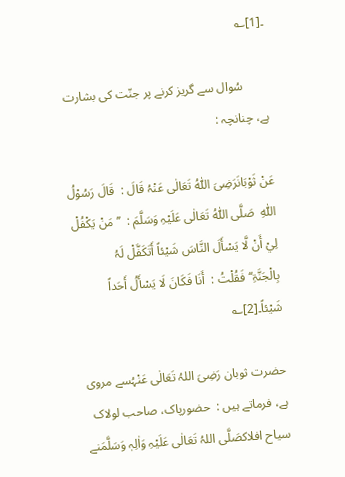۔[1]؎

        سُوال سے گریز کرنے پر جنّت کی بشارت ہے، چنانچہ :

عَنْ ثَوْبَانَرَضِیَ اللّٰہُ تَعَالٰی عَنْہُ قَالَ :  قَالَ رَسُوْلُ اللّٰہِ  صَلَّی اللّٰہُ تَعَالٰی عَلَیْہِ وَسَلَّمَ :  ’’مَنْ یَکْفُلْ لِيْ أَنْ لَّا یَسْأَلَ النَّاسَ شَیْئاً أَتَکَفَّلْ لَہُ بِالْجَنَّۃِ‘‘فَقُلْتُ :  أَنَا فَکَانَ لَا یَسْأَلُ أَحَداً شَیْئاً۔[2]؎

حضرت ثوبان رَضِیَ اللہُ تَعَالٰی عَنْہُسے مروی ہے، فرماتے ہیں :  حضورپاک، صاحب لولاک سیاح افلاکصَلَّی اللہُ تَعَالٰی عَلَیْہِ وَاٰلِہٖ وَسَلَّمَنے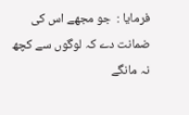فرمایا :  جو مجھے اس کی ضمانت دے کہ لوگوں سے کچھ نہ مانگے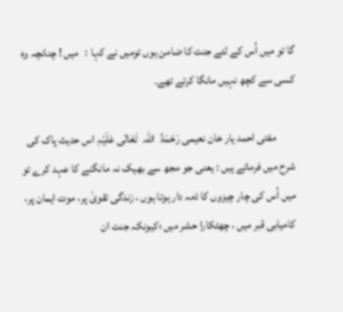گا تو میں اُس کے لئے جنت کا ضامن ہوں تومیں نے کہا :   میں ! چنانچہ وہ کسی سے کچھ نہیں مانگا کرتے تھے۔

        مفتی احمد یار خان نعیمی رَحْمَۃُ  اللہ  تَعَالٰی عَلَیْہِ اس حدیث پاک کی شرح میں فرماتے ہیں : یعنی جو مجھ سے بھیک نہ مانگنے کا عہد کرے تو میں اُس کی چار چیزوں کا ذمہ دار ہوتا ہوں ، زندگی تقویٰ پر، موت ایمان پر، کامیابی قبر میں ، چھٹکارا حشر میں ؛کیونکہ جنت ان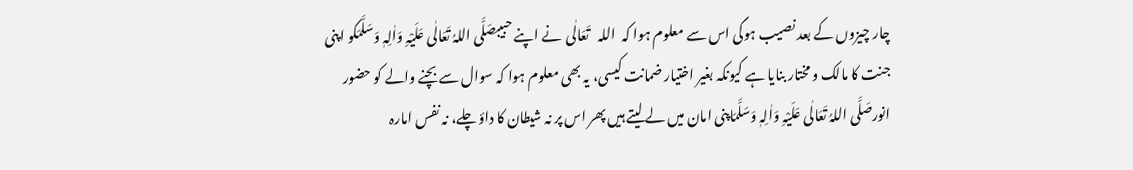چار چیزوں کے بعد نصیب ہوگی اس سے معلوم ہوا کہ  اللہ   تَعَالٰی  نے اپنے حبیبصَلَّی اللہُ تَعَالٰی عَلَیْہِ وَاٰلِہٖ وَسَلَّمَکو اپنی جنت کا مالک و مختار بنایا ہے کیونکہ بغیر اختیار ضمانت کیسی، یہ بھی معلوم ہوا کہ سوال سے بچنے والے کو حضور انورصَلَّی اللہُ تَعَالٰی عَلَیْہِ وَاٰلِہٖ وَسَلَّمَاپنی امان میں لے لیتے ہیں پھر اس پر نہ شیطان کا داؤ چلے، نہ نفس امارہ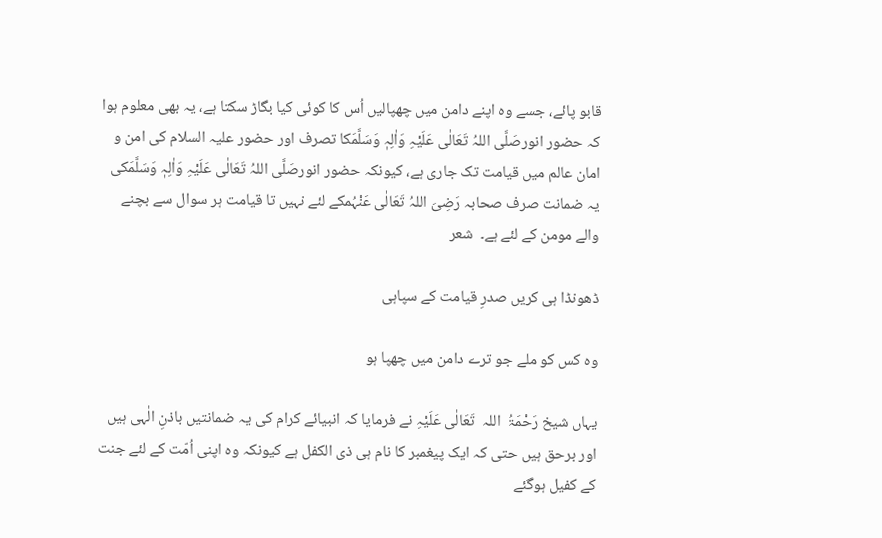قابو پائے، جسے وہ اپنے دامن میں چھپالیں اُس کا کوئی کیا بگاڑ سکتا ہے، یہ بھی معلوم ہوا کہ حضور انورصَلَّی اللہُ تَعَالٰی عَلَیْہِ وَاٰلِہٖ وَسَلَّمَکا تصرف اور حضور علیہ السلام کی امن و امان عالم میں قیامت تک جاری ہے، کیونکہ حضور انورصَلَّی اللہُ تَعَالٰی عَلَیْہِ وَاٰلِہٖ وَسَلَّمَکی یہ ضمانت صرف صحابہ رَضِیَ اللہُ تَعَالٰی عَنْہُمکے لئے نہیں تا قیامت ہر سوال سے بچنے والے مومن کے لئے ہے۔  شعر

ڈھونڈا ہی کریں صدرِ قیامت کے سپاہی

وہ کس کو ملے جو ترے دامن میں چھپا ہو

یہاں شیخ رَحْمَۃُ  اللہ  تَعَالٰی عَلَیْہِ نے فرمایا کہ انبیائے کرام کی یہ ضمانتیں باذنِ الٰہی ہیں اور برحق ہیں حتی کہ ایک پیغمبر کا نام ہی ذی الکفل ہے کیونکہ وہ اپنی اُمّت کے لئے جنت کے کفیل ہوگئے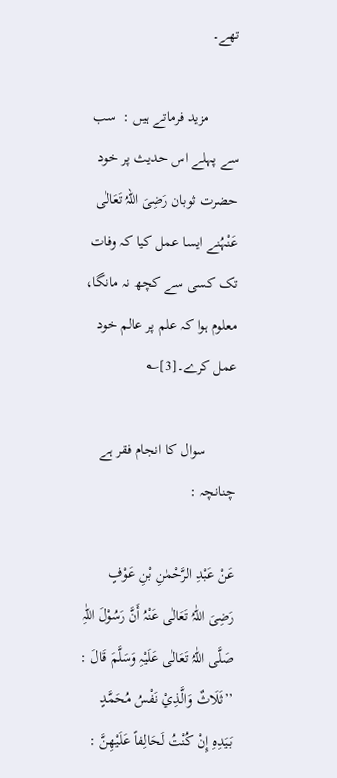تھے۔

        مزید فرماتے ہیں :  سب سے پہلے اس حدیث پر خود حضرت ثوبان رَضِیَ اللہُ تَعَالٰی عَنْہُنے ایسا عمل کیا کہ وفات تک کسی سے کچھ نہ مانگا، معلوم ہوا کہ علم پر عالم خود عمل کرے۔[3]؎

        سوال کا انجام فقر ہے چنانچہ :

عَنْ عَبْدِ الرَّحْمٰنِ بْنِ عَوْفٍ رَضِیَ اللّٰہُ تَعَالٰی عَنْہُ أَنَّ رَسُوْلَ اللّٰہِ صَلَّی اللّٰہُ تَعَالٰی عَلَیْہِ وَسَلَّمَ قَالَ :  ’’ثَلَاثٌ وَالَّذِيْ نَفْسُ مُحَمَّدٍ بَیَدِہِ إِنْ کُنْتُ لَحَالِفاً عَلَیْھِنَّ :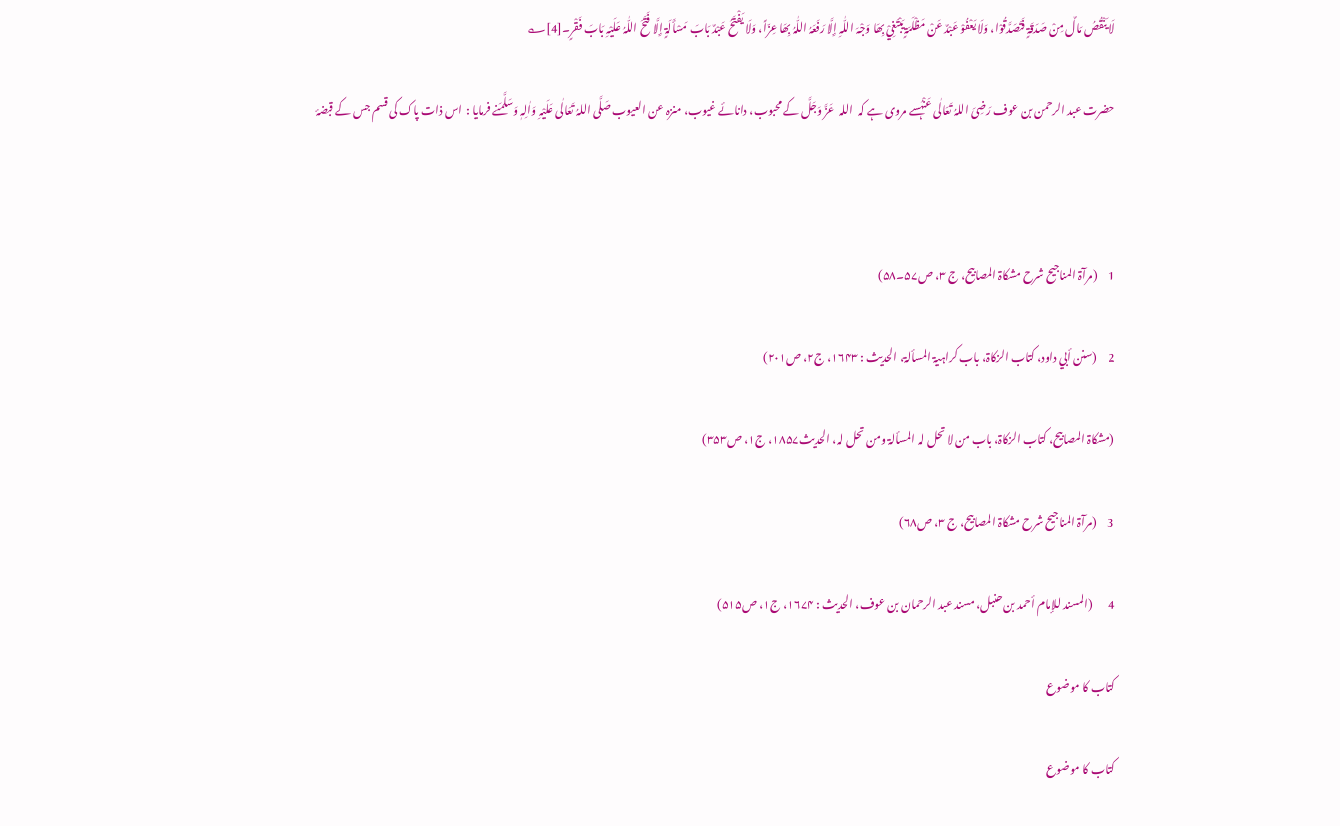لَا یَنْقُصُ مَالٌ مِنْ صَدَقَۃٍ فَتَصَدَّقُوْا، وَلَا یَعْفُوْ عَبْدٌ عَنْ مَظْلَمَۃٍ یَبْتَغِيْ بِھَا وَجْہَ اللّٰہِ إِلَّا رَفَعَہُ اللّٰہُ بِھَا عِزّاً، وَلَا یَفْتَحُ عَبْدٌ بَابَ مَسْأَلَۃٍ إِلَّا فَتَحَ اللّٰہُ عَلَیْہِ بَابَ فَقْرٍ۔[4]؎

حضرت عبد الرحمن بن عوف رَضِیَ اللہُ تَعَالٰی عَنْہُسے مروی ہے کہ  اللہ  عَزَّ وَجَلَّ کے محبوب، دانائے غیوب، منزہ عن العیوب صَلَّی اللہُ تَعَالٰی عَلَیْہِ وَاٰلِہٖ وَسَلَّمَنے فرمایا :  اس ذات پاک کی قسم جس کے قبضۂ



1     (مرآۃ المناجیح شرح مشکاۃ المصابیح، ج ۳، ص۵۷۔۵۸)

2     (سنن أبي داود، کتاب الزکاۃ، باب کراہیۃ المسألۃ، الحدیث : ۱۶۴۳، ج۲، ص۲۰۱)

(مشکاۃ المصابیح، کتاب الزکاۃ، باب من لا تحل لہ المسألۃ ومن تحل لہ، الحدیث۱۸۵۷، ج۱، ص۳۵۳)

3     (مرآۃ المناجیح شرح مشکاۃ المصابیح، ج ۳، ص۶۸)

4       (المسند للإمام أحمد بن حنبل، مسند عبد الرحمان بن عوف، الحدیث : ۱۶۷۴، ج۱، ص۵۱۵)

کتاب کا موضوع

کتاب کا موضوع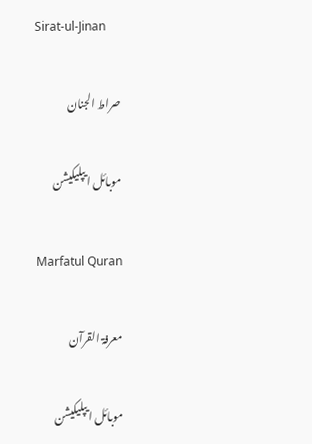Sirat-ul-Jinan

صراط الجنان

موبائل ایپلیکیشن

Marfatul Quran

معرفۃ القرآن

موبائل ایپلیکیشن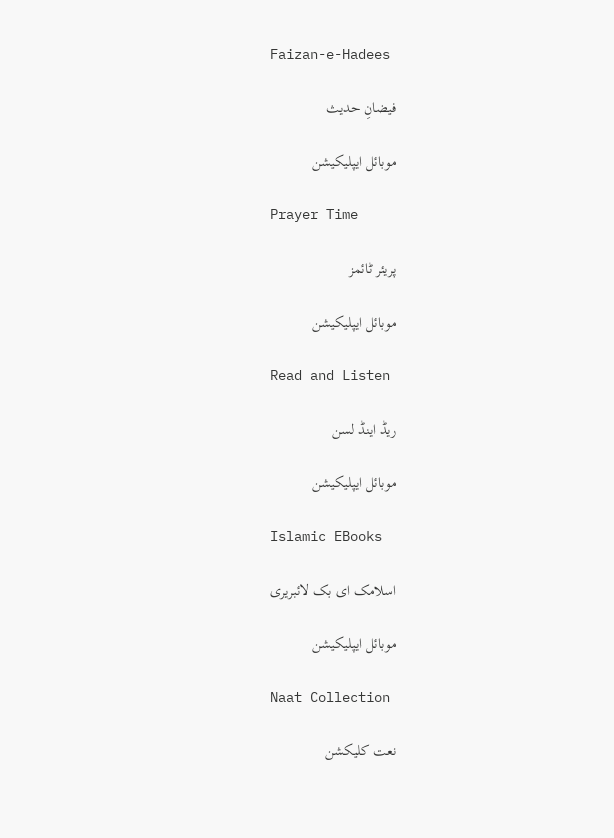Faizan-e-Hadees

فیضانِ حدیث

موبائل ایپلیکیشن

Prayer Time

پریئر ٹائمز

موبائل ایپلیکیشن

Read and Listen

ریڈ اینڈ لسن

موبائل ایپلیکیشن

Islamic EBooks

اسلامک ای بک لائبریری

موبائل ایپلیکیشن

Naat Collection

نعت کلیکشن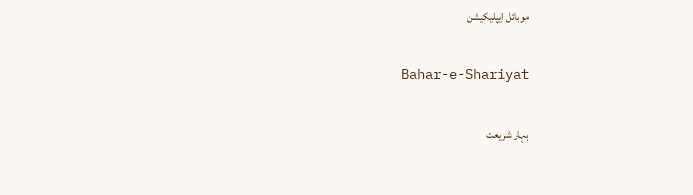موبائل ایپلیکیشن

Bahar-e-Shariyat

بہار شریعت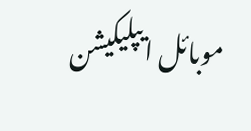موبائل ایپلیکیشن